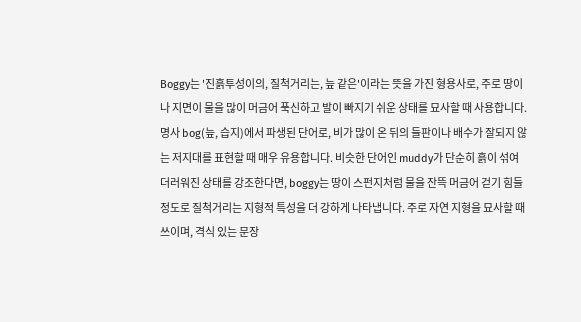Boggy는 '진흙투성이의, 질척거리는, 늪 같은'이라는 뜻을 가진 형용사로, 주로 땅이나 지면이 물을 많이 머금어 푹신하고 발이 빠지기 쉬운 상태를 묘사할 때 사용합니다. 명사 bog(늪, 습지)에서 파생된 단어로, 비가 많이 온 뒤의 들판이나 배수가 잘되지 않는 저지대를 표현할 때 매우 유용합니다. 비슷한 단어인 muddy가 단순히 흙이 섞여 더러워진 상태를 강조한다면, boggy는 땅이 스펀지처럼 물을 잔뜩 머금어 걷기 힘들 정도로 질척거리는 지형적 특성을 더 강하게 나타냅니다. 주로 자연 지형을 묘사할 때 쓰이며, 격식 있는 문장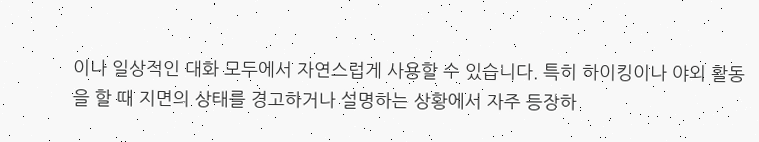이나 일상적인 대화 모두에서 자연스럽게 사용할 수 있습니다. 특히 하이킹이나 야외 활동을 할 때 지면의 상태를 경고하거나 설명하는 상황에서 자주 등장하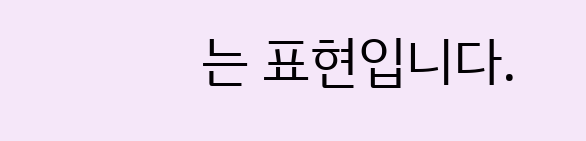는 표현입니다.